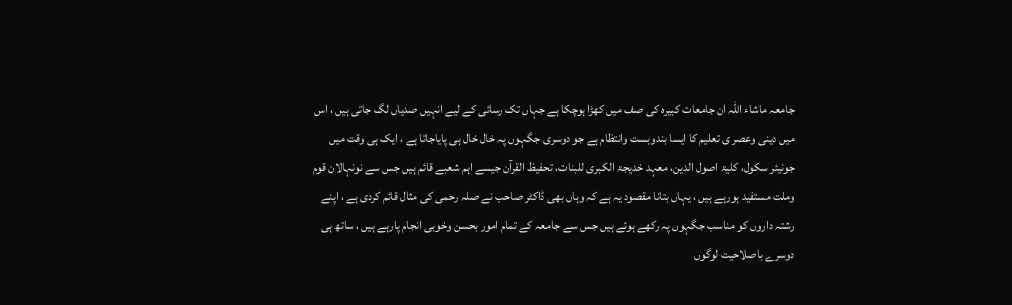جامعہ ماشاء اللہ ان جامعات کبیرہ کی صف میں کھڑا ہوچکا ہے جہاں تک رسائی کے لیے انہیں صدیاں لگ جاتی ہیں ، اس میں دینی وعصر ی تعلیم کا ایسا بندوبست وانتظام ہے جو دوسری جگہوں پہ خال خال ہی پایاجاتا ہے ، ایک ہی وقت میں جونیئر سکول، کلیۃ اصول الدین، معہد خدیجۃ الکبری للبنات، تحفیظ القرآن جیسے اہم شعبے قائم ہیں جس سے نونہالان قوم وملت مستفید ہورہے ہیں ، یہاں بتانا مقصود یہ ہے کہ وہاں بھی ڈاکٹر صاحب نے صلہ رحمی کی مثال قائم کردی ہے ، اپنے رشتہ داروں کو مناسب جگہوں پہ رکھے ہوئے ہیں جس سے جامعہ کے تمام امور بحسن وخوبی انجام پارہے ہیں ، ساتھ ہی دوسرے باصلاحیت لوگوں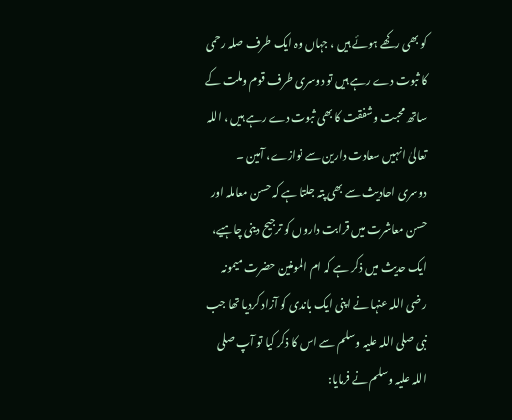کو بھی رکھے ہوئے ہیں ، جہاں وہ ایک طرف صلہ رحمی کا ثبوت دے رہے ہیں تو دوسری طرف قوم وملت کے ساتھ محبت وشفقت کا بھی ثبوت دے رہے ہیں ، اللہ تعالیٰ انہیں سعادت دارین سے نوازے، آمین ۔
دوسری احادیث سے بھی پتہ جلتا ہے کہ حسن معاملہ اور حسن معاشرت میں قرابت داروں کو ترجیح دینی چاہیے، ایک حدیث میں ذکر ہے کہ ام المومنین حضرت میمونہ رضی اللہ عنہا نے اپنی ایک باندی کو آزاد کردیا تھا جب نبی صلی اللہ علیہ وسلم سے اس کا ذکر کیا تو آپ صلی اللہ علیہ وسلم نے فرمایا: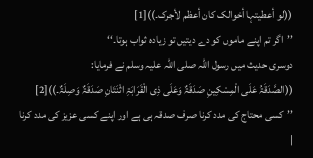((لو أعطیتہا أخوالک کان أعظم لأجرک۔))[1]
’’اگر تم اپنے ماموں کو دے دیتیں تو زیادہ ثواب ہوتا۔‘‘
دوسری حدیث میں رسول اللہ صلی اللہ علیہ وسلم نے فرمایا:
((الصَّدَقَۃُ عَلَی الْمِسْکِینِ صَدَقَۃٌ وَعَلَی ذِی الْقَرَابَۃِ اثْنَتَانِ صَدَقَۃٌ وَصِلَۃٌ۔))[2]
’’کسی محتاج کی مدد کرنا صرف صدقہ ہی ہے اور اپنے کسی عزیز کی مدد کرنا
|